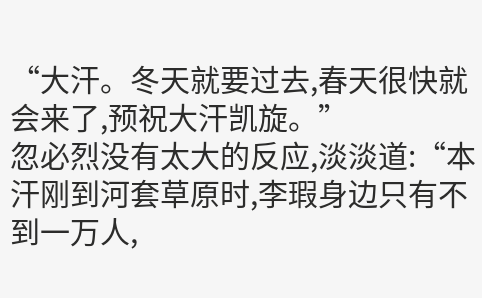“大汗。冬天就要过去,春天很快就会来了,预祝大汗凯旋。”
忽必烈没有太大的反应,淡淡道:“本汗刚到河套草原时,李瑕身边只有不到一万人,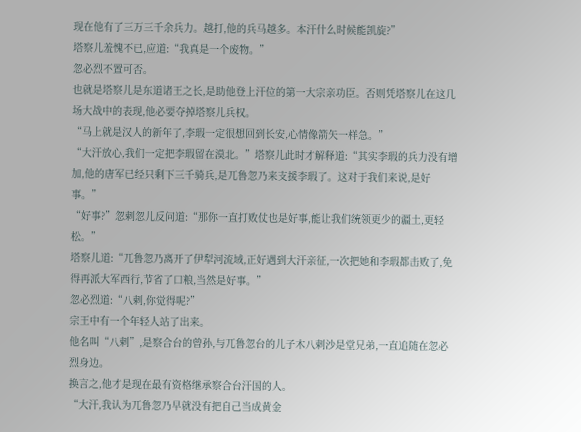现在他有了三万三千余兵力。越打,他的兵马越多。本汗什么时候能凯旋?”
塔察儿羞愧不已,应道:“我真是一个废物。”
忽必烈不置可否。
也就是塔察儿是东道诸王之长,是助他登上汗位的第一大宗亲功臣。否则凭塔察儿在这几场大战中的表现,他必要夺掉塔察儿兵权。
“马上就是汉人的新年了,李瑕一定很想回到长安,心情像箭矢一样急。”
“大汗放心,我们一定把李瑕留在漠北。”塔察儿此时才解释道:“其实李瑕的兵力没有增加,他的唐军已经只剩下三千骑兵,是兀鲁忽乃来支援李瑕了。这对于我们来说,是好事。”
“好事?”忽剌忽儿反问道:“那你一直打败仗也是好事,能让我们统领更少的疆土,更轻松。”
塔察儿道:“兀鲁忽乃离开了伊犁河流域,正好遇到大汗亲征,一次把她和李瑕都击败了,免得再派大军西行,节省了口粮,当然是好事。”
忽必烈道:“八剌,你觉得呢?”
宗王中有一个年轻人站了出来。
他名叫“八剌”,是察合台的曾孙,与兀鲁忽台的儿子木八剌沙是堂兄弟,一直追随在忽必烈身边。
换言之,他才是现在最有资格继承察合台汗国的人。
“大汗,我认为兀鲁忽乃早就没有把自己当成黄金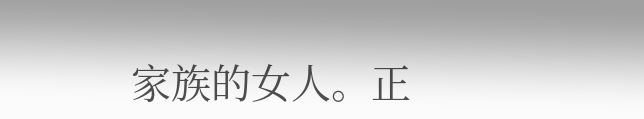家族的女人。正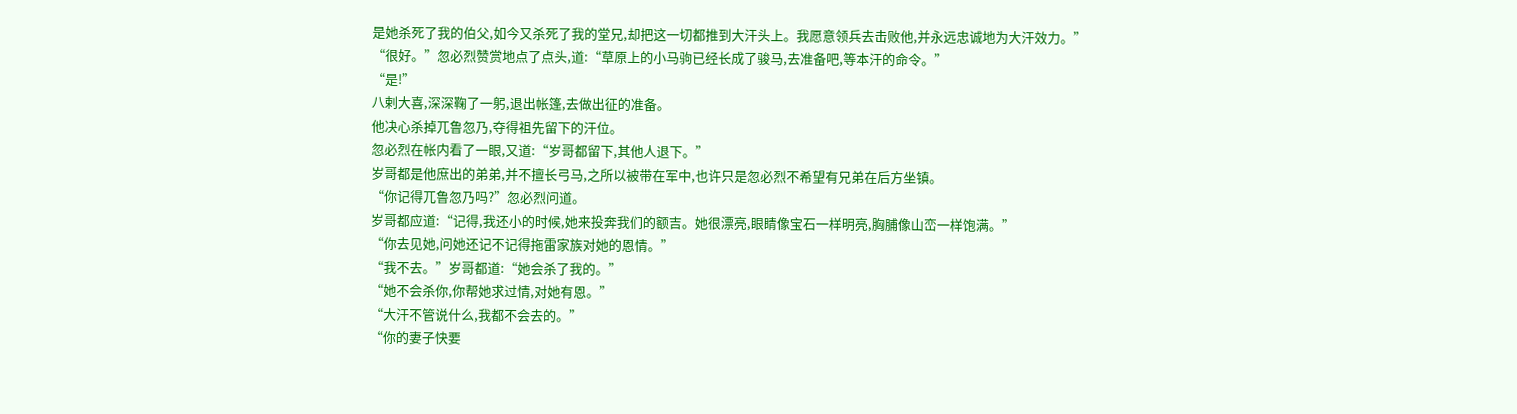是她杀死了我的伯父,如今又杀死了我的堂兄,却把这一切都推到大汗头上。我愿意领兵去击败他,并永远忠诚地为大汗效力。”
“很好。”忽必烈赞赏地点了点头,道:“草原上的小马驹已经长成了骏马,去准备吧,等本汗的命令。”
“是!”
八剌大喜,深深鞠了一躬,退出帐篷,去做出征的准备。
他决心杀掉兀鲁忽乃,夺得祖先留下的汗位。
忽必烈在帐内看了一眼,又道:“岁哥都留下,其他人退下。”
岁哥都是他庶出的弟弟,并不擅长弓马,之所以被带在军中,也许只是忽必烈不希望有兄弟在后方坐镇。
“你记得兀鲁忽乃吗?”忽必烈问道。
岁哥都应道:“记得,我还小的时候,她来投奔我们的额吉。她很漂亮,眼睛像宝石一样明亮,胸脯像山峦一样饱满。”
“你去见她,问她还记不记得拖雷家族对她的恩情。”
“我不去。”岁哥都道:“她会杀了我的。”
“她不会杀你,你帮她求过情,对她有恩。”
“大汗不管说什么,我都不会去的。”
“你的妻子快要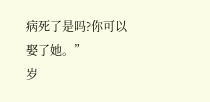病死了是吗?你可以娶了她。”
岁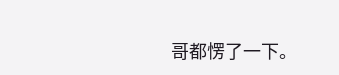哥都愣了一下。